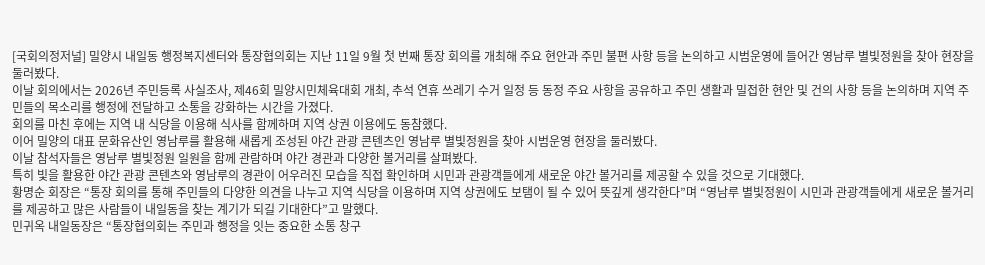[국회의정저널] 밀양시 내일동 행정복지센터와 통장협의회는 지난 11일 9월 첫 번째 통장 회의를 개최해 주요 현안과 주민 불편 사항 등을 논의하고 시범운영에 들어간 영남루 별빛정원을 찾아 현장을 둘러봤다.
이날 회의에서는 2026년 주민등록 사실조사, 제46회 밀양시민체육대회 개최, 추석 연휴 쓰레기 수거 일정 등 동정 주요 사항을 공유하고 주민 생활과 밀접한 현안 및 건의 사항 등을 논의하며 지역 주민들의 목소리를 행정에 전달하고 소통을 강화하는 시간을 가졌다.
회의를 마친 후에는 지역 내 식당을 이용해 식사를 함께하며 지역 상권 이용에도 동참했다.
이어 밀양의 대표 문화유산인 영남루를 활용해 새롭게 조성된 야간 관광 콘텐츠인 영남루 별빛정원을 찾아 시범운영 현장을 둘러봤다.
이날 참석자들은 영남루 별빛정원 일원을 함께 관람하며 야간 경관과 다양한 볼거리를 살펴봤다.
특히 빛을 활용한 야간 관광 콘텐츠와 영남루의 경관이 어우러진 모습을 직접 확인하며 시민과 관광객들에게 새로운 야간 볼거리를 제공할 수 있을 것으로 기대했다.
황명순 회장은 “통장 회의를 통해 주민들의 다양한 의견을 나누고 지역 식당을 이용하며 지역 상권에도 보탬이 될 수 있어 뜻깊게 생각한다”며 “영남루 별빛정원이 시민과 관광객들에게 새로운 볼거리를 제공하고 많은 사람들이 내일동을 찾는 계기가 되길 기대한다”고 말했다.
민귀옥 내일동장은 “통장협의회는 주민과 행정을 잇는 중요한 소통 창구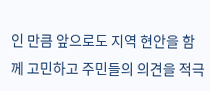인 만큼 앞으로도 지역 현안을 함께 고민하고 주민들의 의견을 적극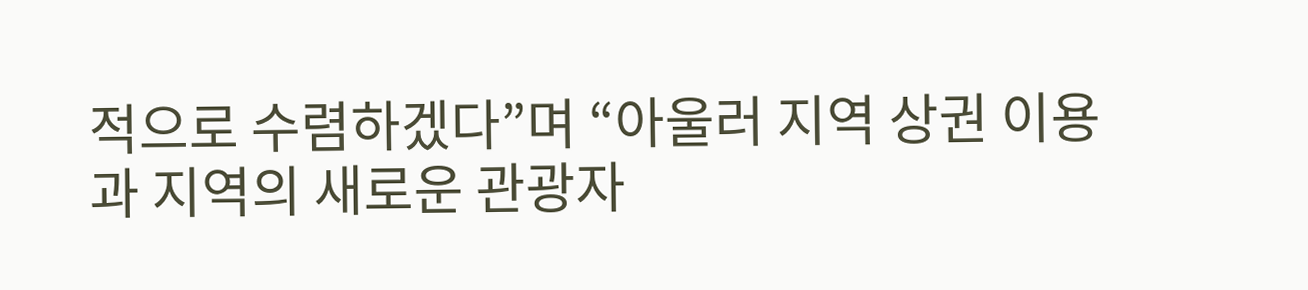적으로 수렴하겠다”며 “아울러 지역 상권 이용과 지역의 새로운 관광자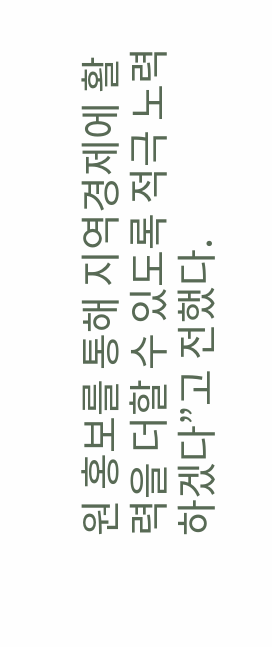원 홍보를 통해 지역경제에 활력을 더할 수 있도록 적극 노력하겠다”고 전했다.